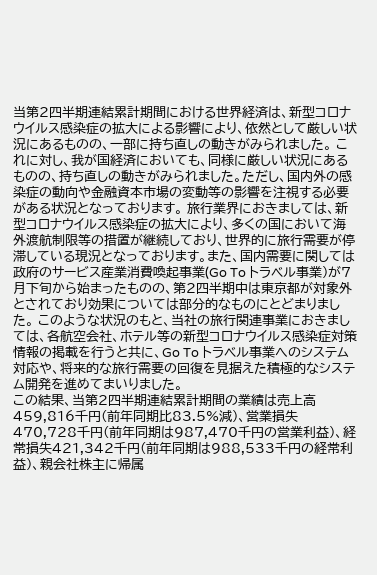当第2四半期連結累計期間における世界経済は、新型コロナウイルス感染症の拡大による影響により、依然として厳しい状況にあるものの、一部に持ち直しの動きがみられました。 これに対し、我が国経済においても、同様に厳しい状況にあるものの、持ち直しの動きがみられました。ただし、国内外の感染症の動向や金融資本市場の変動等の影響を注視する必要がある状況となっております。 旅行業界におきましては、新型コロナウイルス感染症の拡大により、多くの国において海外渡航制限等の措置が継続しており、世界的に旅行需要が停滞している現況となっております。また、国内需要に関しては政府のサービス産業消費喚起事業(Go To トラベル事業)が7月下旬から始まったものの、第2四半期中は東京都が対象外とされており効果については部分的なものにとどまりました。 このような状況のもと、当社の旅行関連事業におきましては、各航空会社、ホテル等の新型コロナウイルス感染症対策情報の掲載を行うと共に、Go To トラベル事業へのシステム対応や、将来的な旅行需要の回復を見据えた積極的なシステム開発を進めてまいりました。
この結果、当第2四半期連結累計期間の業績は売上高459,816千円(前年同期比83.5%減)、営業損失470,728千円(前年同期は987,470千円の営業利益)、経常損失421,342千円(前年同期は988,533千円の経常利益)、親会社株主に帰属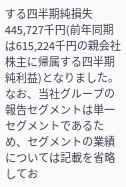する四半期純損失445,727千円(前年同期は615,224千円の親会社株主に帰属する四半期純利益)となりました。
なお、当社グループの報告セグメントは単一セグメントであるため、セグメントの業績については記載を省略してお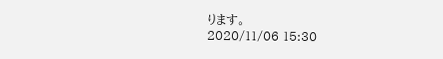ります。
2020/11/06 15:30